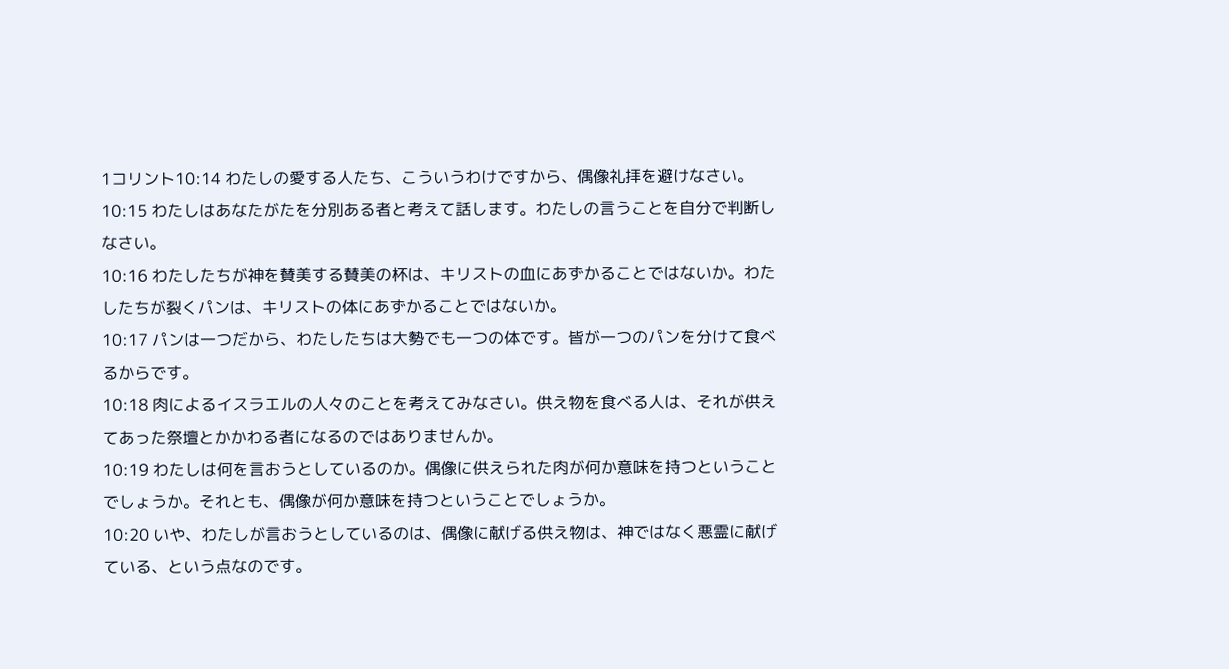1コリント10:14 わたしの愛する人たち、こういうわけですから、偶像礼拝を避けなさい。
10:15 わたしはあなたがたを分別ある者と考えて話します。わたしの言うことを自分で判断しなさい。
10:16 わたしたちが神を賛美する賛美の杯は、キリストの血にあずかることではないか。わたしたちが裂くパンは、キリストの体にあずかることではないか。
10:17 パンは一つだから、わたしたちは大勢でも一つの体です。皆が一つのパンを分けて食べるからです。
10:18 肉によるイスラエルの人々のことを考えてみなさい。供え物を食べる人は、それが供えてあった祭壇とかかわる者になるのではありませんか。
10:19 わたしは何を言おうとしているのか。偶像に供えられた肉が何か意味を持つということでしょうか。それとも、偶像が何か意味を持つということでしょうか。
10:20 いや、わたしが言おうとしているのは、偶像に献げる供え物は、神ではなく悪霊に献げている、という点なのです。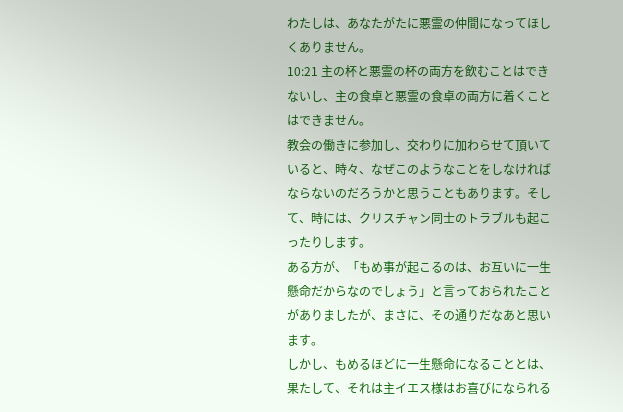わたしは、あなたがたに悪霊の仲間になってほしくありません。
10:21 主の杯と悪霊の杯の両方を飲むことはできないし、主の食卓と悪霊の食卓の両方に着くことはできません。
教会の働きに参加し、交わりに加わらせて頂いていると、時々、なぜこのようなことをしなければならないのだろうかと思うこともあります。そして、時には、クリスチャン同士のトラブルも起こったりします。
ある方が、「もめ事が起こるのは、お互いに一生懸命だからなのでしょう」と言っておられたことがありましたが、まさに、その通りだなあと思います。
しかし、もめるほどに一生懸命になることとは、果たして、それは主イエス様はお喜びになられる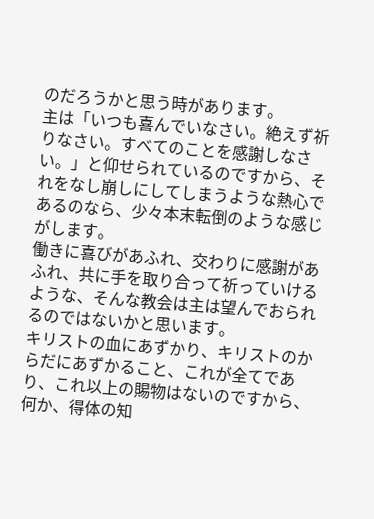のだろうかと思う時があります。
主は「いつも喜んでいなさい。絶えず祈りなさい。すべてのことを感謝しなさい。」と仰せられているのですから、それをなし崩しにしてしまうような熱心であるのなら、少々本末転倒のような感じがします。
働きに喜びがあふれ、交わりに感謝があふれ、共に手を取り合って祈っていけるような、そんな教会は主は望んでおられるのではないかと思います。
キリストの血にあずかり、キリストのからだにあずかること、これが全てであり、これ以上の賜物はないのですから、何か、得体の知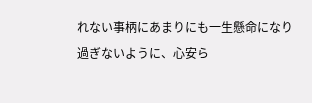れない事柄にあまりにも一生懸命になり過ぎないように、心安ら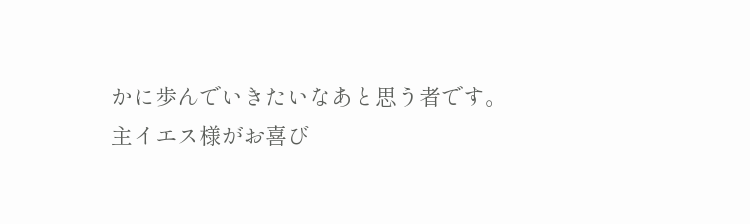かに歩んでいきたいなあと思う者です。
主イエス様がお喜び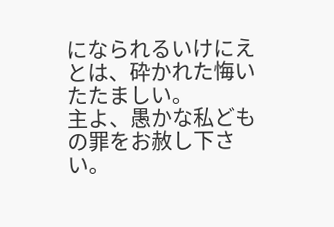になられるいけにえとは、砕かれた悔いたたましい。
主よ、愚かな私どもの罪をお赦し下さい。